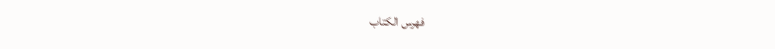فهرس الكتاب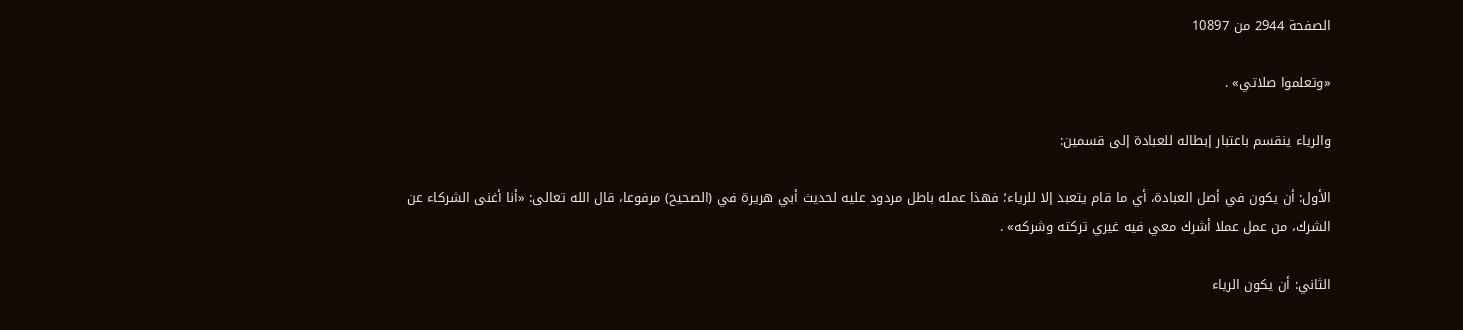الصفحة 2944 من 10897

«وتعلموا صلاتي» .

والرياء ينقسم باعتبار إبطاله للعبادة إلى قسمين:

الأول: أن يكون في أصل العبادة، أي ما قام يتعبد إلا للرياء؛ فهذا عمله باطل مردود عليه لحديث أبي هريرة في (الصحيح) مرفوعا، قال الله تعالى: «أنا أغنى الشركاء عن الشرك، من عمل عملا أشرك معي فيه غيري تركته وشركه» .

الثاني: أن يكون الرياء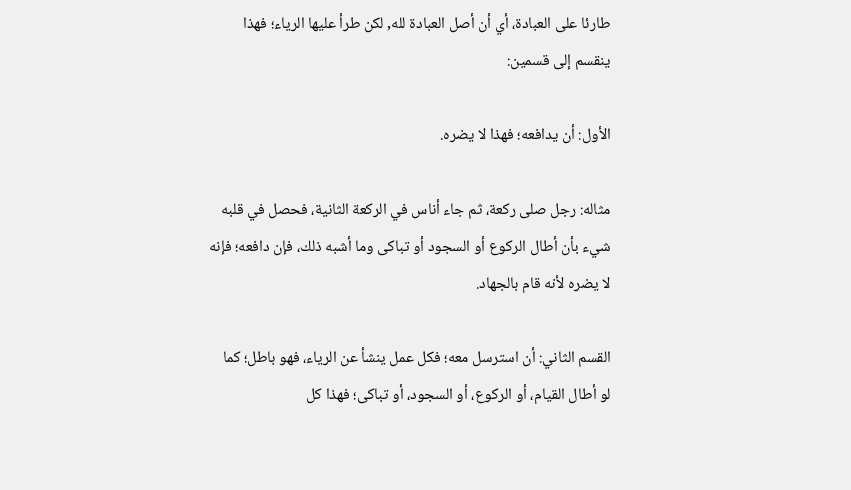طارئا على العبادة، أي أن أصل العبادة لله, لكن طرأ عليها الرياء؛ فهذا ينقسم إلى قسمين:

الأول: أن يدافعه؛ فهذا لا يضره.

مثاله: رجل صلى ركعة، ثم جاء أناس في الركعة الثانية، فحصل في قلبه شيء بأن أطال الركوع أو السجود أو تباكى وما أشبه ذلك، فإن دافعه؛ فإنه لا يضره لأنه قام بالجهاد.

القسم الثاني: أن استرسل معه؛ فكل عمل ينشأ عن الرياء، فهو باطل؛ كما لو أطال القيام، أو الركوع، أو السجود، أو تباكى؛ فهذا كل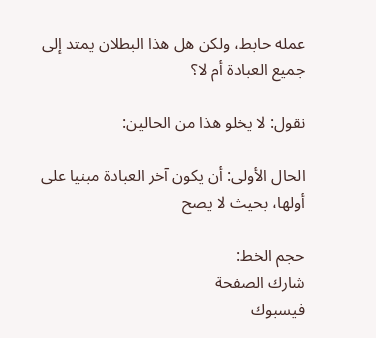عمله حابط، ولكن هل هذا البطلان يمتد إلى جميع العبادة أم لا؟

نقول: لا يخلو هذا من الحالين:

الحال الأولى: أن يكون آخر العبادة مبنيا على أولها، بحيث لا يصح

حجم الخط:
شارك الصفحة
فيسبوك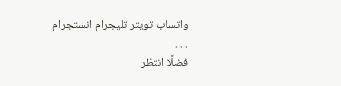واتساب تويتر تليجرام انستجرام
. . .
فضلًا انتظر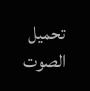تحميل الصوت